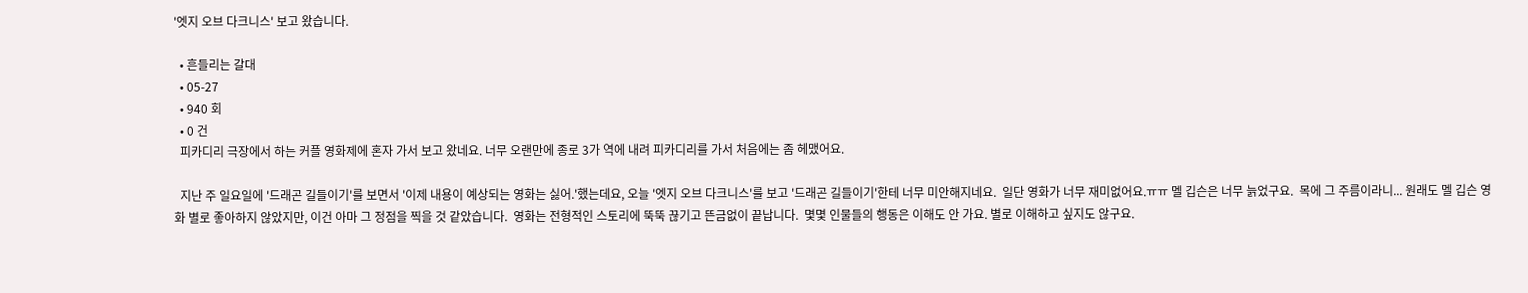'엣지 오브 다크니스' 보고 왔습니다.

  • 흔들리는 갈대
  • 05-27
  • 940 회
  • 0 건
  피카디리 극장에서 하는 커플 영화제에 혼자 가서 보고 왔네요. 너무 오랜만에 종로 3가 역에 내려 피카디리를 가서 처음에는 좀 헤맸어요.

  지난 주 일요일에 '드래곤 길들이기'를 보면서 '이제 내용이 예상되는 영화는 싫어.'했는데요, 오늘 '엣지 오브 다크니스'를 보고 '드래곤 길들이기'한테 너무 미안해지네요.  일단 영화가 너무 재미없어요.ㅠㅠ 멜 깁슨은 너무 늙었구요.  목에 그 주름이라니... 원래도 멜 깁슨 영화 별로 좋아하지 않았지만, 이건 아마 그 정점을 찍을 것 같았습니다.  영화는 전형적인 스토리에 뚝뚝 끊기고 뜬금없이 끝납니다.  몇몇 인물들의 행동은 이해도 안 가요. 별로 이해하고 싶지도 않구요.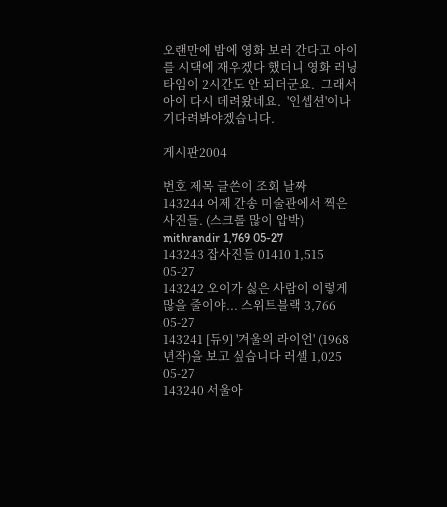오랜만에 밤에 영화 보러 간다고 아이를 시댁에 재우겠다 했더니 영화 러닝타임이 2시간도 안 되더군요.  그래서 아이 다시 데려왔네요.  '인셉션'이나 기다려봐야겠습니다.

게시판2004

번호 제목 글쓴이 조회 날짜
143244 어제 간송 미술관에서 찍은 사진들. (스크롤 많이 압박) mithrandir 1,769 05-27
143243 잡사진들 01410 1,515 05-27
143242 오이가 싫은 사람이 이렇게 많을 줄이야... 스위트블랙 3,766 05-27
143241 [듀9] '겨울의 라이언' (1968년작)을 보고 싶습니다 러셀 1,025 05-27
143240 서울아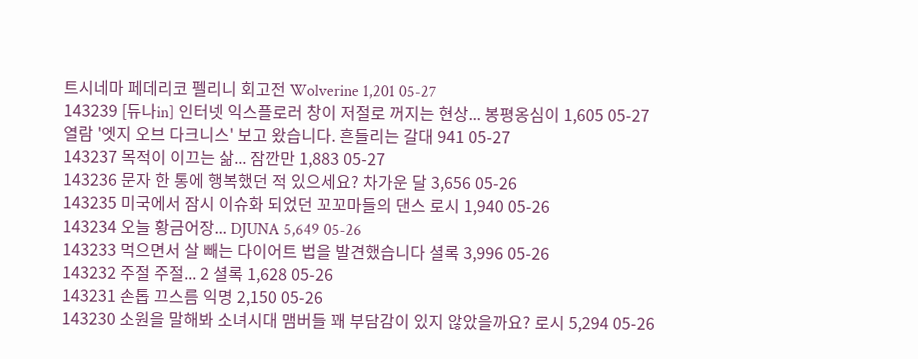트시네마 페데리코 펠리니 회고전 Wolverine 1,201 05-27
143239 [듀나in] 인터넷 익스플로러 창이 저절로 꺼지는 현상... 봉평옹심이 1,605 05-27
열람 '엣지 오브 다크니스' 보고 왔습니다. 흔들리는 갈대 941 05-27
143237 목적이 이끄는 삶... 잠깐만 1,883 05-27
143236 문자 한 통에 행복했던 적 있으세요? 차가운 달 3,656 05-26
143235 미국에서 잠시 이슈화 되었던 꼬꼬마들의 댄스 로시 1,940 05-26
143234 오늘 황금어장... DJUNA 5,649 05-26
143233 먹으면서 살 빼는 다이어트 법을 발견했습니다 셜록 3,996 05-26
143232 주절 주절... 2 셜록 1,628 05-26
143231 손톱 끄스름 익명 2,150 05-26
143230 소원을 말해봐 소녀시대 맴버들 꽤 부담감이 있지 않았을까요? 로시 5,294 05-26